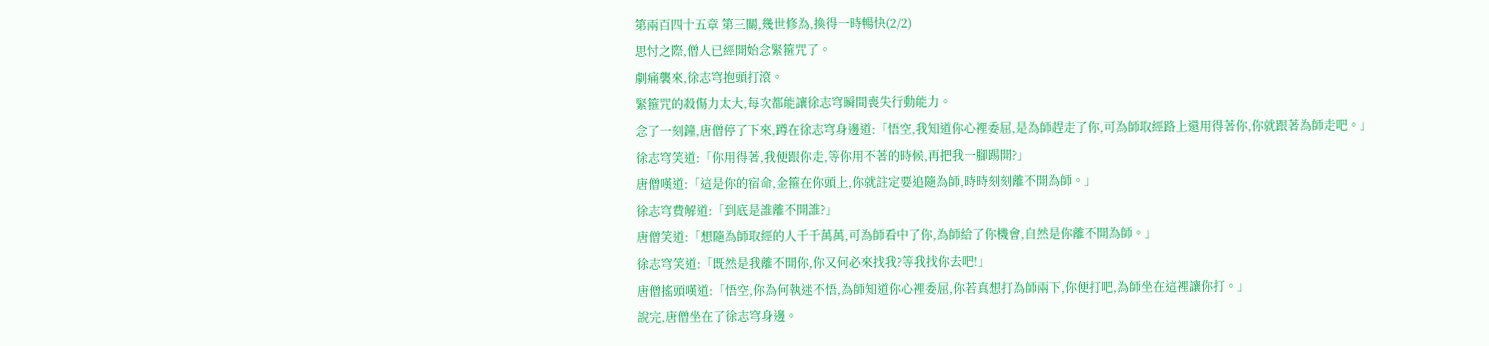第兩百四十五章 第三關,幾世修為,換得一時暢快(2/2)
思忖之際,僧人已經開始念緊箍咒了。
劇痛襲來,徐志穹抱頭打滾。
緊箍咒的殺傷力太大,每次都能讓徐志穹瞬間喪失行動能力。
念了一刻鐘,唐僧停了下來,蹲在徐志穹身邊道:「悟空,我知道你心裡委屈,是為師趕走了你,可為師取經路上還用得著你,你就跟著為師走吧。」
徐志穹笑道:「你用得著,我便跟你走,等你用不著的時候,再把我一腳踢開?」
唐僧嘆道:「這是你的宿命,金箍在你頭上,你就註定要追隨為師,時時刻刻離不開為師。」
徐志穹費解道:「到底是誰離不開誰?」
唐僧笑道:「想隨為師取經的人千千萬萬,可為師看中了你,為師給了你機會,自然是你離不開為師。」
徐志穹笑道:「既然是我離不開你,你又何必來找我?等我找你去吧!」
唐僧搖頭嘆道:「悟空,你為何執迷不悟,為師知道你心裡委屈,你若真想打為師兩下,你便打吧,為師坐在這裡讓你打。」
說完,唐僧坐在了徐志穹身邊。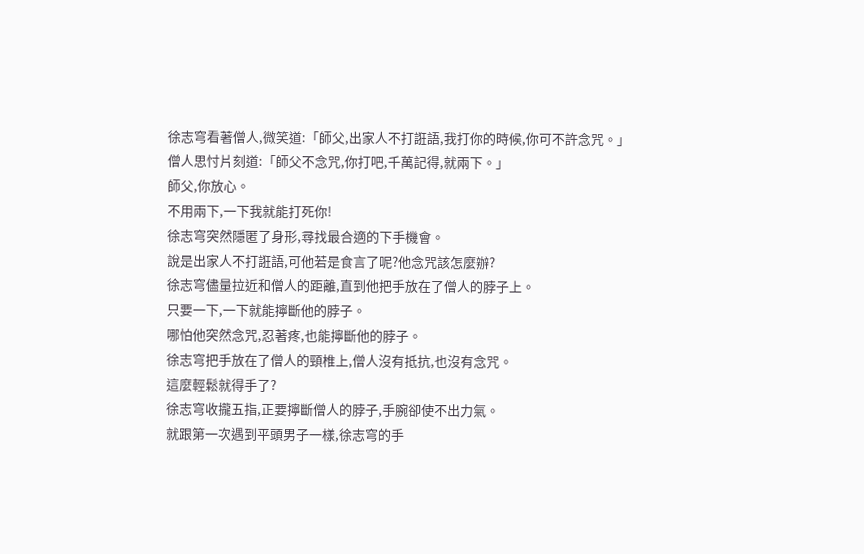徐志穹看著僧人,微笑道:「師父,出家人不打誑語,我打你的時候,你可不許念咒。」
僧人思忖片刻道:「師父不念咒,你打吧,千萬記得,就兩下。」
師父,你放心。
不用兩下,一下我就能打死你!
徐志穹突然隱匿了身形,尋找最合適的下手機會。
說是出家人不打誑語,可他若是食言了呢?他念咒該怎麼辦?
徐志穹儘量拉近和僧人的距離,直到他把手放在了僧人的脖子上。
只要一下,一下就能擰斷他的脖子。
哪怕他突然念咒,忍著疼,也能擰斷他的脖子。
徐志穹把手放在了僧人的頸椎上,僧人沒有抵抗,也沒有念咒。
這麼輕鬆就得手了?
徐志穹收攏五指,正要擰斷僧人的脖子,手腕卻使不出力氣。
就跟第一次遇到平頭男子一樣,徐志穹的手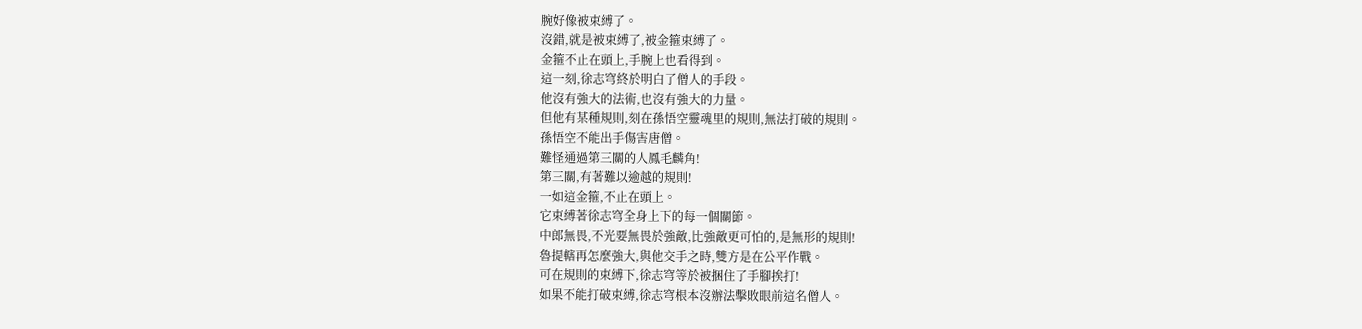腕好像被束縛了。
沒錯,就是被束縛了,被金箍束縛了。
金箍不止在頭上,手腕上也看得到。
這一刻,徐志穹終於明白了僧人的手段。
他沒有強大的法術,也沒有強大的力量。
但他有某種規則,刻在孫悟空靈魂里的規則,無法打破的規則。
孫悟空不能出手傷害唐僧。
難怪通過第三關的人鳳毛麟角!
第三關,有著難以逾越的規則!
一如這金箍,不止在頭上。
它束縛著徐志穹全身上下的每一個關節。
中郎無畏,不光要無畏於強敵,比強敵更可怕的,是無形的規則!
魯提轄再怎麼強大,與他交手之時,雙方是在公平作戰。
可在規則的束縛下,徐志穹等於被捆住了手腳挨打!
如果不能打破束縛,徐志穹根本沒辦法擊敗眼前這名僧人。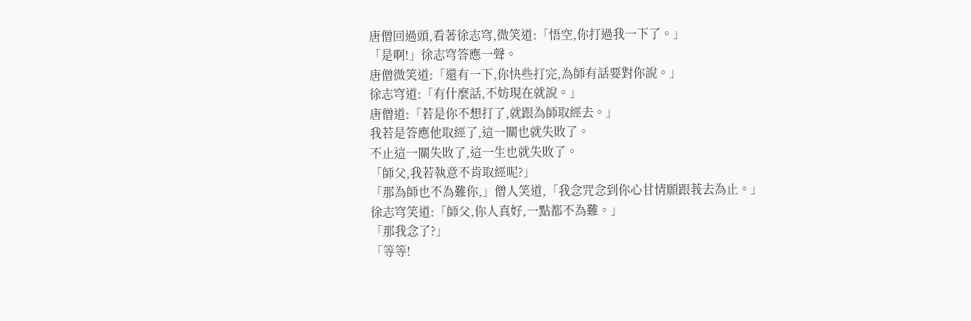唐僧回過頭,看著徐志穹,微笑道:「悟空,你打過我一下了。」
「是啊!」徐志穹答應一聲。
唐僧微笑道:「還有一下,你快些打完,為師有話要對你說。」
徐志穹道:「有什麼話,不妨現在就說。」
唐僧道:「若是你不想打了,就跟為師取經去。」
我若是答應他取經了,這一關也就失敗了。
不止這一關失敗了,這一生也就失敗了。
「師父,我若執意不肯取經呢?」
「那為師也不為難你,」僧人笑道,「我念咒念到你心甘情願跟莪去為止。」
徐志穹笑道:「師父,你人真好,一點都不為難。」
「那我念了?」
「等等!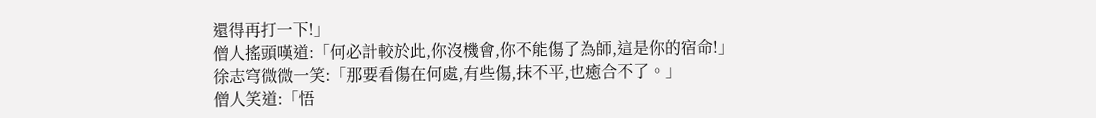還得再打一下!」
僧人搖頭嘆道:「何必計較於此,你沒機會,你不能傷了為師,這是你的宿命!」
徐志穹微微一笑:「那要看傷在何處,有些傷,抹不平,也癒合不了。」
僧人笑道:「悟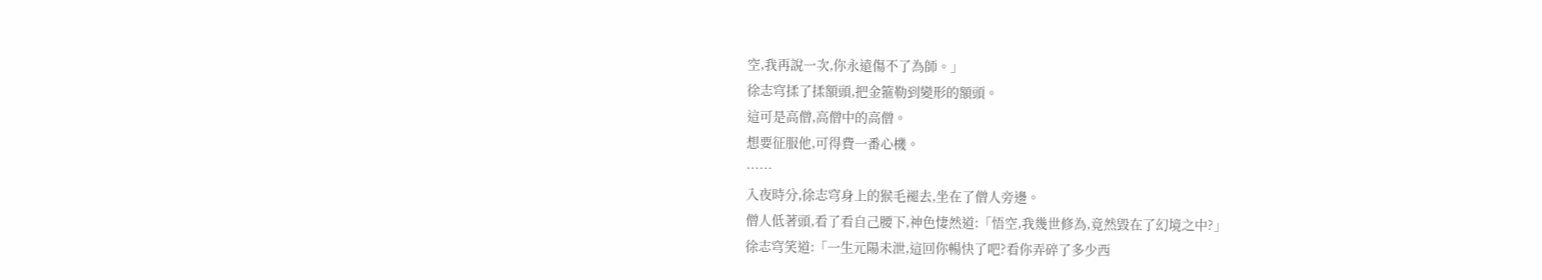空,我再說一次,你永遠傷不了為師。」
徐志穹揉了揉額頭,把金箍勒到變形的額頭。
這可是高僧,高僧中的高僧。
想要征服他,可得費一番心機。
……
入夜時分,徐志穹身上的猴毛褪去,坐在了僧人旁邊。
僧人低著頭,看了看自己腰下,神色悽然道:「悟空,我幾世修為,竟然毀在了幻境之中?」
徐志穹笑道:「一生元陽未泄,這回你暢快了吧?看你弄碎了多少西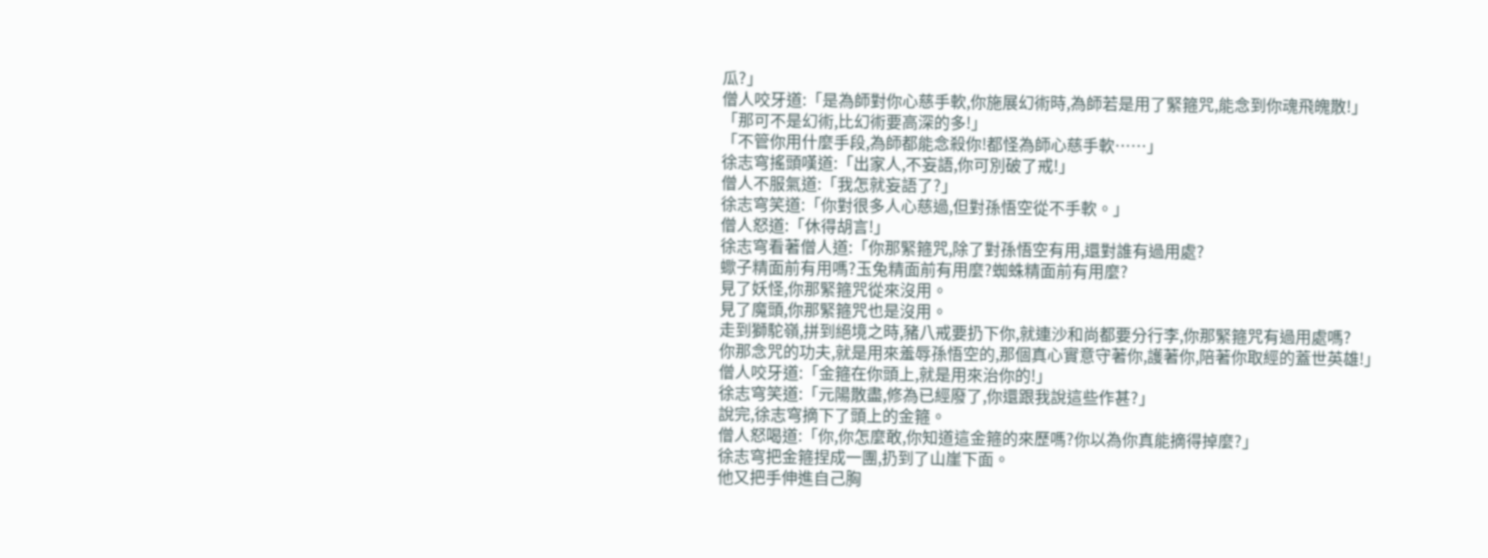瓜?」
僧人咬牙道:「是為師對你心慈手軟,你施展幻術時,為師若是用了緊箍咒,能念到你魂飛魄散!」
「那可不是幻術,比幻術要高深的多!」
「不管你用什麼手段,為師都能念殺你!都怪為師心慈手軟……」
徐志穹搖頭嘆道:「出家人,不妄語,你可別破了戒!」
僧人不服氣道:「我怎就妄語了?」
徐志穹笑道:「你對很多人心慈過,但對孫悟空從不手軟。」
僧人怒道:「休得胡言!」
徐志穹看著僧人道:「你那緊箍咒,除了對孫悟空有用,還對誰有過用處?
蠍子精面前有用嗎?玉兔精面前有用麼?蜘蛛精面前有用麼?
見了妖怪,你那緊箍咒從來沒用。
見了魔頭,你那緊箍咒也是沒用。
走到獅駝嶺,拼到絕境之時,豬八戒要扔下你,就連沙和尚都要分行李,你那緊箍咒有過用處嗎?
你那念咒的功夫,就是用來羞辱孫悟空的,那個真心實意守著你,護著你,陪著你取經的蓋世英雄!」
僧人咬牙道:「金箍在你頭上,就是用來治你的!」
徐志穹笑道:「元陽散盡,修為已經廢了,你還跟我說這些作甚?」
說完,徐志穹摘下了頭上的金箍。
僧人怒喝道:「你,你怎麼敢,你知道這金箍的來歷嗎?你以為你真能摘得掉麼?」
徐志穹把金箍捏成一團,扔到了山崖下面。
他又把手伸進自己胸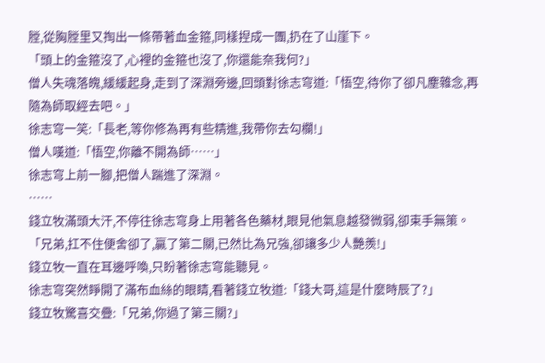膛,從胸膛里又掏出一條帶著血金箍,同樣捏成一團,扔在了山崖下。
「頭上的金箍沒了,心裡的金箍也沒了,你還能奈我何?」
僧人失魂落魄,緩緩起身,走到了深淵旁邊,回頭對徐志穹道:「悟空,待你了卻凡塵雜念,再隨為師取經去吧。」
徐志穹一笑:「長老,等你修為再有些精進,我帶你去勾欄!」
僧人嘆道:「悟空,你離不開為師……」
徐志穹上前一腳,把僧人踹進了深淵。
……
錢立牧滿頭大汗,不停往徐志穹身上用著各色藥材,眼見他氣息越發微弱,卻束手無策。
「兄弟,扛不住便舍卻了,贏了第二關,已然比為兄強,卻讓多少人艷羨!」
錢立牧一直在耳邊呼喚,只盼著徐志穹能聽見。
徐志穹突然睜開了滿布血絲的眼睛,看著錢立牧道:「錢大哥,這是什麼時辰了?」
錢立牧驚喜交疊:「兄弟,你過了第三關?」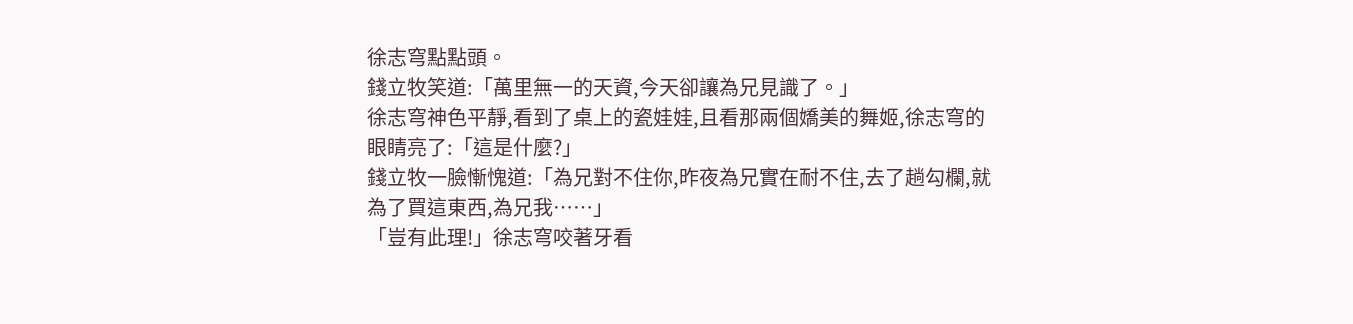徐志穹點點頭。
錢立牧笑道:「萬里無一的天資,今天卻讓為兄見識了。」
徐志穹神色平靜,看到了桌上的瓷娃娃,且看那兩個嬌美的舞姬,徐志穹的眼睛亮了:「這是什麼?」
錢立牧一臉慚愧道:「為兄對不住你,昨夜為兄實在耐不住,去了趟勾欄,就為了買這東西,為兄我……」
「豈有此理!」徐志穹咬著牙看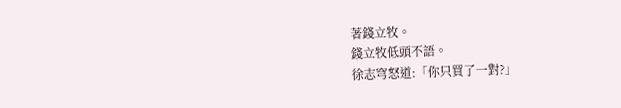著錢立牧。
錢立牧低頭不語。
徐志穹怒道:「你只買了一對?」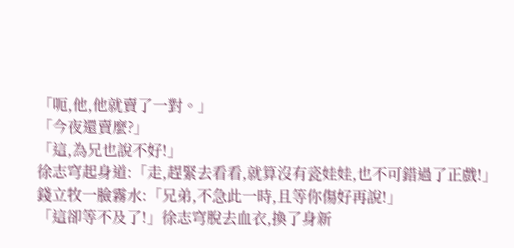「呃,他,他就賣了一對。」
「今夜還賣麼?」
「這,為兄也說不好!」
徐志穹起身道:「走,趕緊去看看,就算沒有瓷娃娃,也不可錯過了正戲!」
錢立牧一臉霧水:「兄弟,不急此一時,且等你傷好再說!」
「這卻等不及了!」徐志穹脫去血衣,換了身新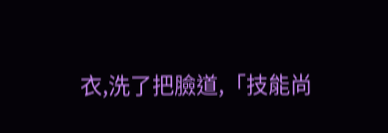衣,洗了把臉道,「技能尚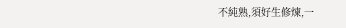不純熟,須好生修煉,一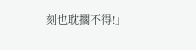刻也耽擱不得!」